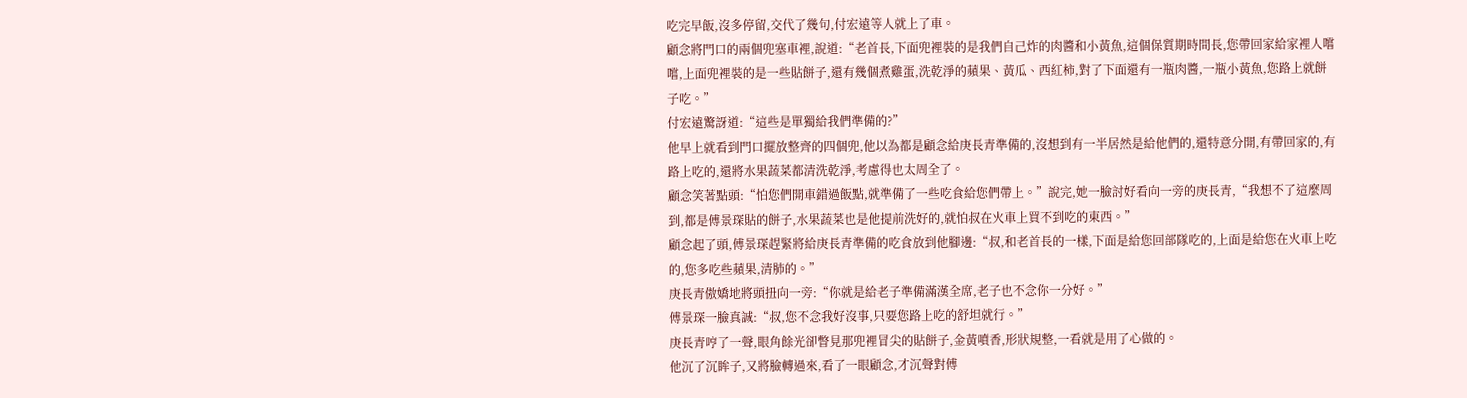吃完早飯,沒多停留,交代了幾句,付宏遠等人就上了車。
顧念將門口的兩個兜塞車裡,說道:“老首長,下面兜裡裝的是我們自己炸的肉醬和小黃魚,這個保質期時間長,您帶回家給家裡人嚐嚐,上面兜裡裝的是一些貼餅子,還有幾個煮雞蛋,洗乾淨的蘋果、黃瓜、西紅柿,對了下面還有一瓶肉醬,一瓶小黃魚,您路上就餅子吃。”
付宏遠驚訝道:“這些是單獨給我們準備的?”
他早上就看到門口擺放整齊的四個兜,他以為都是顧念給庚長青準備的,沒想到有一半居然是給他們的,還特意分開,有帶回家的,有路上吃的,還將水果蔬菜都清洗乾淨,考慮得也太周全了。
顧念笑著點頭:“怕您們開車錯過飯點,就準備了一些吃食給您們帶上。”說完,她一臉討好看向一旁的庚長青,“我想不了這麼周到,都是傅景琛貼的餅子,水果蔬菜也是他提前洗好的,就怕叔在火車上買不到吃的東西。”
顧念起了頭,傅景琛趕緊將給庚長青準備的吃食放到他腳邊:“叔,和老首長的一樣,下面是給您回部隊吃的,上面是給您在火車上吃的,您多吃些蘋果,清肺的。”
庚長青傲嬌地將頭扭向一旁:“你就是給老子準備滿漢全席,老子也不念你一分好。”
傅景琛一臉真誠:“叔,您不念我好沒事,只要您路上吃的舒坦就行。”
庚長青哼了一聲,眼角餘光卻瞥見那兜裡冒尖的貼餅子,金黃噴香,形狀規整,一看就是用了心做的。
他沉了沉眸子,又將臉轉過來,看了一眼顧念,才沉聲對傅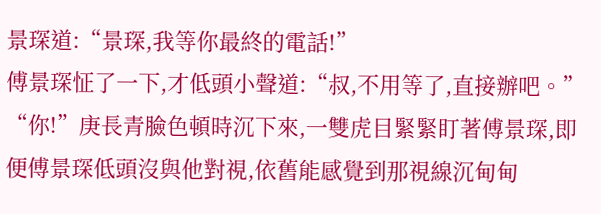景琛道:“景琛,我等你最終的電話!”
傅景琛怔了一下,才低頭小聲道:“叔,不用等了,直接辦吧。”
“你!”庚長青臉色頓時沉下來,一雙虎目緊緊盯著傅景琛,即便傅景琛低頭沒與他對視,依舊能感覺到那視線沉甸甸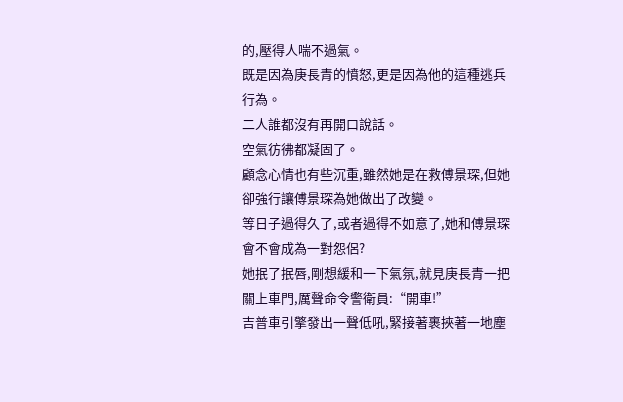的,壓得人喘不過氣。
既是因為庚長青的憤怒,更是因為他的這種逃兵行為。
二人誰都沒有再開口說話。
空氣彷彿都凝固了。
顧念心情也有些沉重,雖然她是在救傅景琛,但她卻強行讓傅景琛為她做出了改變。
等日子過得久了,或者過得不如意了,她和傅景琛會不會成為一對怨侶?
她抿了抿唇,剛想緩和一下氣氛,就見庚長青一把關上車門,厲聲命令警衛員:“開車!”
吉普車引擎發出一聲低吼,緊接著裹挾著一地塵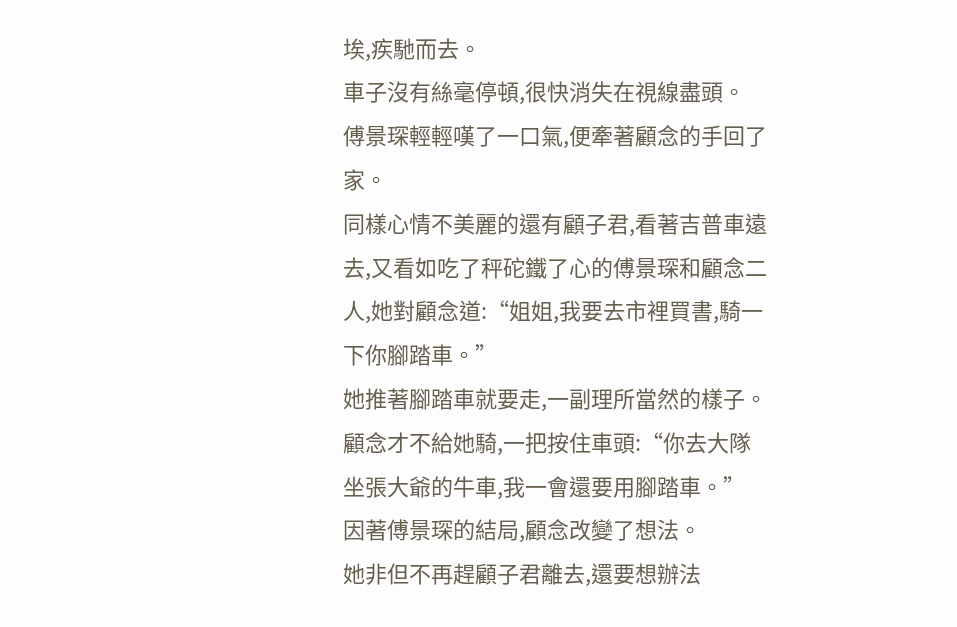埃,疾馳而去。
車子沒有絲毫停頓,很快消失在視線盡頭。
傅景琛輕輕嘆了一口氣,便牽著顧念的手回了家。
同樣心情不美麗的還有顧子君,看著吉普車遠去,又看如吃了秤砣鐵了心的傅景琛和顧念二人,她對顧念道:“姐姐,我要去市裡買書,騎一下你腳踏車。”
她推著腳踏車就要走,一副理所當然的樣子。
顧念才不給她騎,一把按住車頭:“你去大隊坐張大爺的牛車,我一會還要用腳踏車。”
因著傅景琛的結局,顧念改變了想法。
她非但不再趕顧子君離去,還要想辦法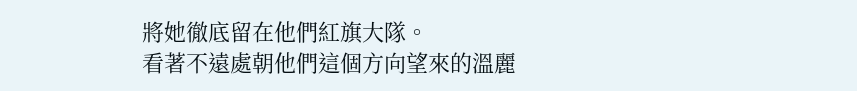將她徹底留在他們紅旗大隊。
看著不遠處朝他們這個方向望來的溫麗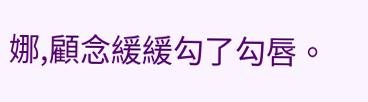娜,顧念緩緩勾了勾唇。